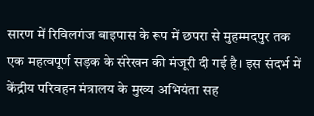सारण में रिविलगंज बाइपास के रूप में छपरा से मुहम्मदपुर तक एक महत्वपूर्ण सड़क के संरेखन की मंजूरी दी गई है। इस संदर्भ में केंद्रीय परिवहन मंत्रालय के मुख्य अभियंता सह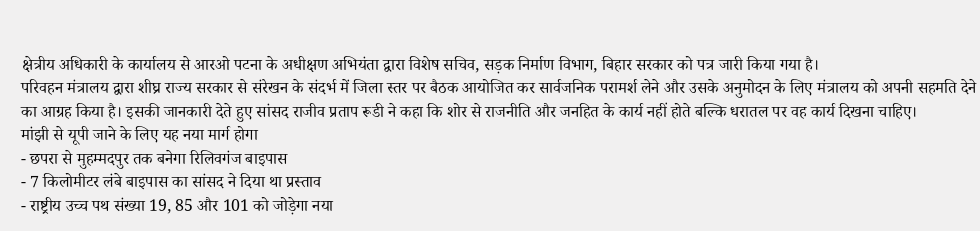क्षेत्रीय अधिकारी के कार्यालय से आरओ पटना के अधीक्षण अभियंता द्वारा विशेष सचिव, सड़क निर्माण विभाग, बिहार सरकार को पत्र जारी किया गया है।
परिवहन मंत्रालय द्वारा शीघ्र राज्य सरकार से संरेखन के संदर्भ में जिला स्तर पर बैठक आयोजित कर सार्वजनिक परामर्श लेने और उसके अनुमोदन के लिए मंत्रालय को अपनी सहमति देने का आग्रह किया है। इसकी जानकारी देते हुए सांसद राजीव प्रताप रूडी ने कहा कि शोर से राजनीति और जनहित के कार्य नहीं होते बल्कि धरातल पर वह कार्य दिखना चाहिए।
मांझी से यूपी जाने के लिए यह नया मार्ग होगा
- छपरा से मुहम्मदपुर तक बनेगा रिलिवगंज बाइपास
- 7 किलोमीटर लंबे बाइपास का सांसद ने दिया था प्रस्ताव
- राष्ट्रीय उच्च पथ संख्या 19, 85 और 101 को जोड़ेगा नया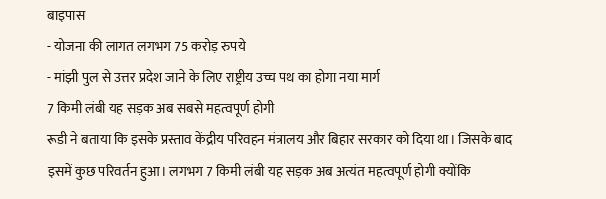बाइपास
- योजना की लागत लगभग 75 करोड़ रुपये
- मांझी पुल से उत्तर प्रदेश जाने के लिए राष्ट्रीय उच्च पथ का होगा नया मार्ग
7 किमी लंबी यह सड़क अब सबसे महत्वपूर्ण होगी
रूडी ने बताया कि इसके प्रस्ताव केंद्रीय परिवहन मंत्रालय और बिहार सरकार को दिया था। जिसके बाद इसमें कुछ परिवर्तन हुआ। लगभग 7 किमी लंबी यह सड़क अब अत्यंत महत्वपूर्ण होगी क्योंकि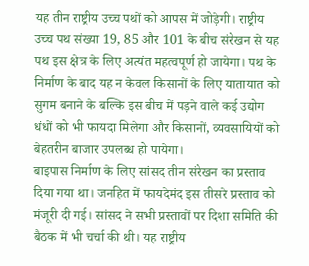यह तीन राष्ट्रीय उच्च पथों को आपस में जोड़ेगी। राष्ट्रीय उच्च पथ संख्या 19, 85 और 101 के बीच संरेखन से यह पथ इस क्षेत्र के लिए अत्यंत महत्वपूर्ण हो जायेगा। पथ के निर्माण के बाद यह न केवल किसानों के लिए यातायात को सुगम बनाने के बल्कि इस बीच में पड़ने वाले कई उद्योग धंधों को भी फायदा मिलेगा और किसानों, व्यवसायियों को बेहतरीन बाजार उपलब्ध हो पायेगा।
बाइपास निर्माण के लिए सांसद तीन संरेखन का प्रस्ताव दिया गया था। जनहित में फायदेमंद इस तीसरे प्रस्ताव को मंजूरी दी गई। सांसद ने सभी प्रस्तावों पर दिशा समिति की बैठक में भी चर्चा की थी। यह राष्ट्रीय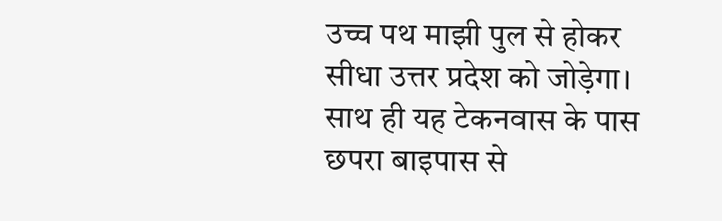उच्च पथ माझी पुल से होकर सीधा उत्तर प्रदेश को जोड़ेगा। साथ ही यह टेकनवास के पास छपरा बाइपास से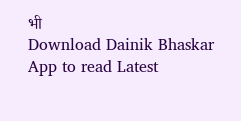भी
Download Dainik Bhaskar App to read Latest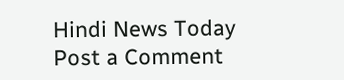Hindi News Today
Post a Comment